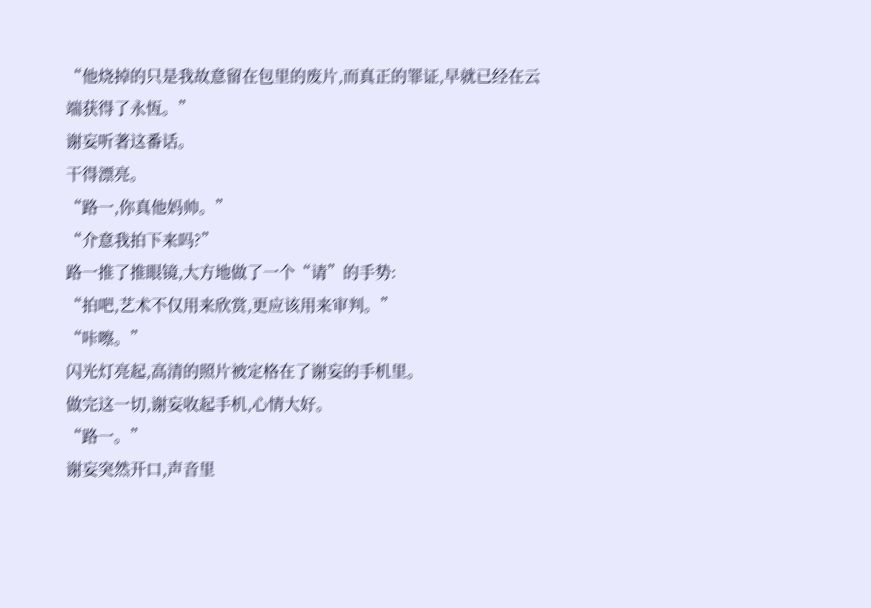“他烧掉的只是我故意留在包里的废片,而真正的罪证,早就已经在云端获得了永恆。”
谢妄听著这番话。
干得漂亮。
“路一,你真他妈帅。”
“介意我拍下来吗?”
路一推了推眼镜,大方地做了一个“请”的手势:
“拍吧,艺术不仅用来欣赏,更应该用来审判。”
“咔嚓。”
闪光灯亮起,高清的照片被定格在了谢妄的手机里。
做完这一切,谢妄收起手机,心情大好。
“路一。”
谢妄突然开口,声音里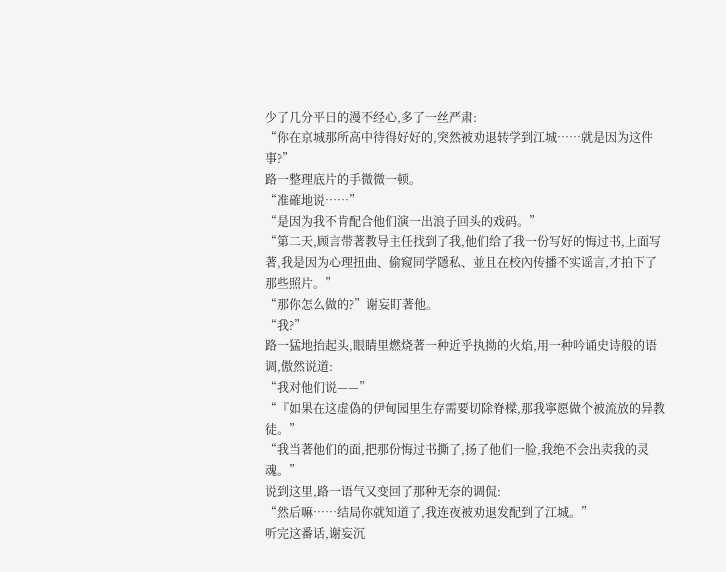少了几分平日的漫不经心,多了一丝严肃:
“你在京城那所高中待得好好的,突然被劝退转学到江城……就是因为这件事?”
路一整理底片的手微微一顿。
“准確地说……”
“是因为我不肯配合他们演一出浪子回头的戏码。”
“第二天,顾言带著教导主任找到了我,他们给了我一份写好的悔过书,上面写著,我是因为心理扭曲、偷窥同学隱私、並且在校內传播不实谣言,才拍下了那些照片。”
“那你怎么做的?”谢妄盯著他。
“我?”
路一猛地抬起头,眼睛里燃烧著一种近乎执拗的火焰,用一种吟诵史诗般的语调,傲然说道:
“我对他们说——”
“『如果在这虚偽的伊甸园里生存需要切除脊樑,那我寧愿做个被流放的异教徒。”
“我当著他们的面,把那份悔过书撕了,扬了他们一脸,我绝不会出卖我的灵魂。”
说到这里,路一语气又变回了那种无奈的调侃:
“然后嘛……结局你就知道了,我连夜被劝退发配到了江城。”
听完这番话,谢妄沉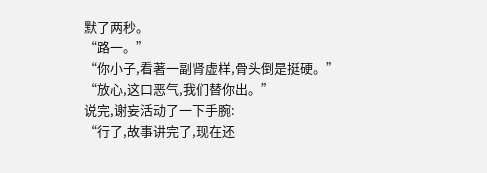默了两秒。
“路一。”
“你小子,看著一副肾虚样,骨头倒是挺硬。”
“放心,这口恶气,我们替你出。”
说完,谢妄活动了一下手腕:
“行了,故事讲完了,现在还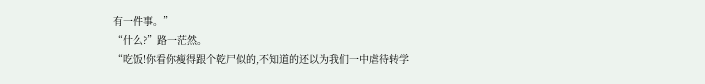有一件事。”
“什么?”路一茫然。
“吃饭!你看你瘦得跟个乾尸似的,不知道的还以为我们一中虐待转学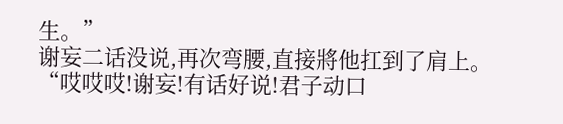生。”
谢妄二话没说,再次弯腰,直接將他扛到了肩上。
“哎哎哎!谢妄!有话好说!君子动口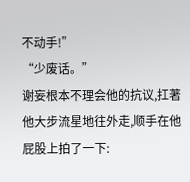不动手!”
“少废话。”
谢妄根本不理会他的抗议,扛著他大步流星地往外走,顺手在他屁股上拍了一下: